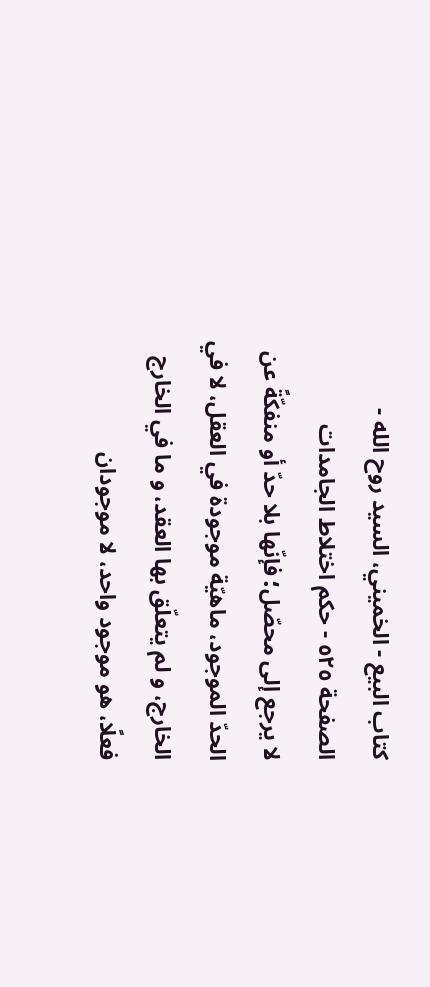كتاب البيع - الخميني، السيد روح الله - الصفحة ٥٢٥ - حكم اختلاط الجامدات
لا يرجع إلى محصّل؛ فإنّها بلا حدّ أو منفكّةً عن الحدّ الموجود، ماهيّة موجودة في العقل، لا في الخارج، و لم يتعلّق بها العقد، و ما في الخارج فعلًا، هو موجود واحد، لا موجودان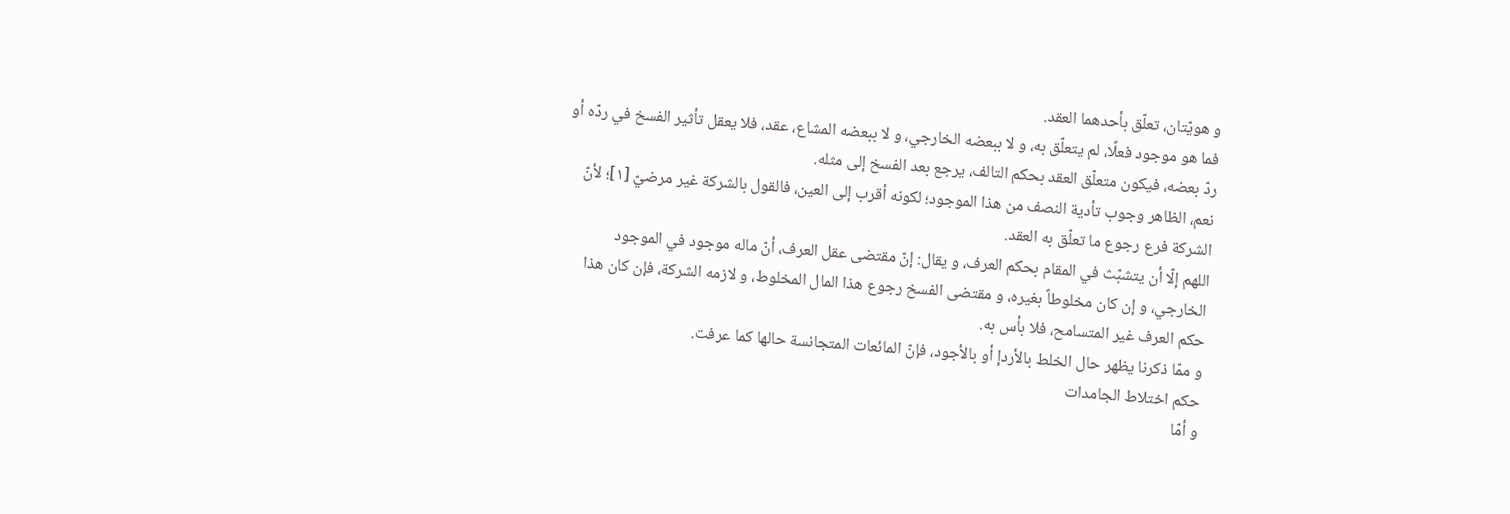و هويّتان، تعلّق بأحدهما العقد.
فما هو موجود فعلًا، لم يتعلّق به، و لا ببعضه الخارجي، و لا ببعضه المشاع، عقد، فلا يعقل تأثير الفسخ في ردّه أو ردّ بعضه، فيكون متعلّق العقد بحكم التالف، يرجع بعد الفسخ إلى مثله.
نعم، الظاهر وجوب تأدية النصف من هذا الموجود؛ لكونه أقرب إلى العين، فالقول بالشركة غير مرضيّ [١]؛ لأنّ الشركة فرع رجوع ما تعلّق به العقد.
اللهم إلّا أن يتشبّث في المقام بحكم العرف، و يقال: إنّ مقتضى عقل العرف، أنّ ماله موجود في الموجود الخارجي، و إن كان مخلوطاً بغيره، و مقتضى الفسخ رجوع هذا المال المخلوط، و لازمه الشركة، فإن كان هذا حكم العرف غير المتسامح، فلا بأس به.
و ممّا ذكرنا يظهر حال الخلط بالأردإ أو بالأجود، فإنّ المائعات المتجانسة حالها كما عرفت.
حكم اختلاط الجامدات
و أمّا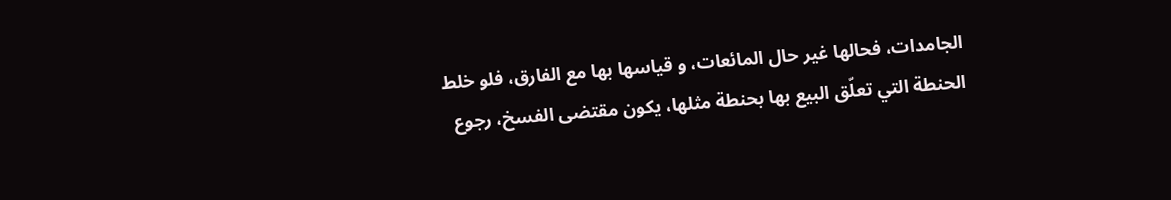الجامدات، فحالها غير حال المائعات، و قياسها بها مع الفارق، فلو خلط الحنطة التي تعلّق البيع بها بحنطة مثلها، يكون مقتضى الفسخ، رجوع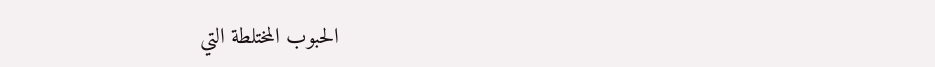الحبوب المختلطة التي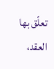تعلّق بها العقد،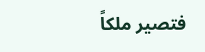فتصير ملكاً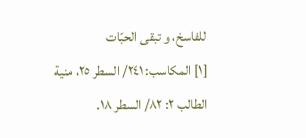للفاسخ، و تبقى الحبّات
[١] المكاسب: ٢٤١/ السطر ٢٥، منية الطالب ٢: ٨٢/ السطر ١٨.